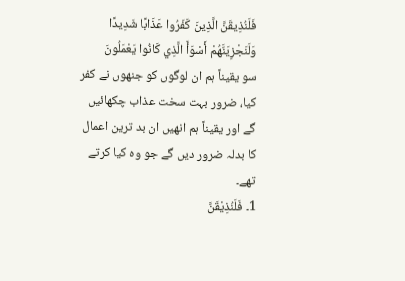فَلَنُذِيقَنَّ الَّذِينَ كَفَرُوا عَذَابًا شَدِيدًا وَلَنَجْزِيَنَّهُمْ أَسْوَأَ الَّذِي كَانُوا يَعْمَلُونَ
سو یقیناً ہم ان لوگوں کو جنھوں نے کفر کیا، ضرور بہت سخت عذاب چکھائیں گے اور یقیناً ہم انھیں ان بد ترین اعمال کا بدلہ ضرور دیں گے جو وہ کیا کرتے تھے۔
1۔ فَلَنُذِيْقَنَّ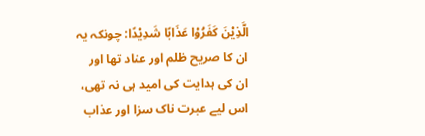الَّذِيْنَ كَفَرُوْا عَذَابًا شَدِيْدًا: چونکہ یہ ان کا صریح ظلم اور عناد تھا اور ان کی ہدایت کی امید ہی نہ تھی، اس لیے عبرت ناک سزا اور عذاب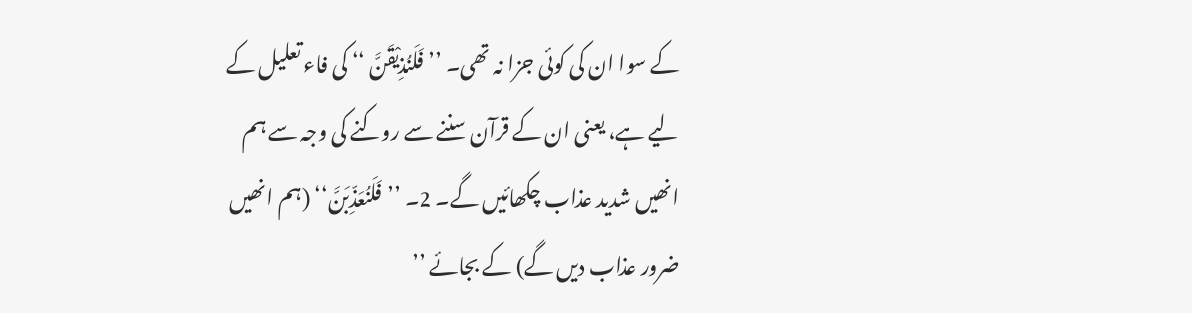کے سوا ان کی کوئی جزا نہ تھی۔ ’’ فَلَنُذِيْقَنَّ ‘‘ کی فاء تعلیل کے لیے ہے، یعنی ان کے قرآن سننے سے روکنے کی وجہ سے ہم انھیں شدید عذاب چکھائیں گے۔ 2۔ ’’فَلَنُعَذِّبَنَّ‘‘ (ہم انھیں ضرور عذاب دیں گے) کے بجائے ’’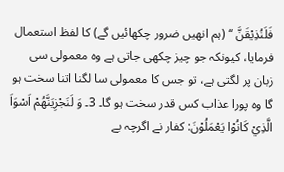فَلَنُذِيْقَنَّ ‘‘ (ہم انھیں ضرور چکھائیں گے) کا لفظ استعمال فرمایا، کیونکہ جو چیز چکھی جاتی ہے وہ معمولی سی زبان پر لگتی ہے، تو جس کا معمولی سا لگنا اتنا سخت ہو گا وہ پورا عذاب کس قدر سخت ہو گا۔ 3۔ وَ لَنَجْزِيَنَّهُمْ اَسْوَاَ الَّذِيْ كَانُوْا يَعْمَلُوْنَ: کفار نے اگرچہ بے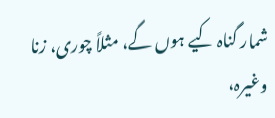شمار گناہ کیے ہوں گے، مثلاً چوری، زنا وغیرہ،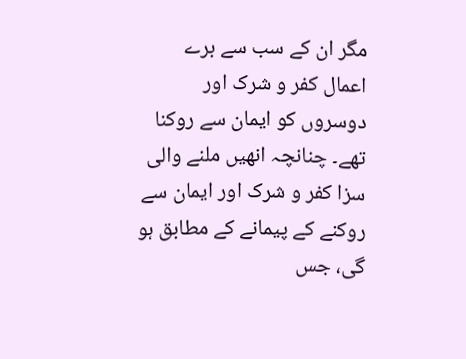مگر ان کے سب سے برے اعمال کفر و شرک اور دوسروں کو ایمان سے روکنا تھے۔ چنانچہ انھیں ملنے والی سزا کفر و شرک اور ایمان سے روکنے کے پیمانے کے مطابق ہو گی، جس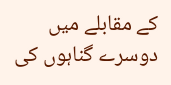کے مقابلے میں دوسرے گناہوں کی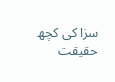سزا کی کچھ حقیقت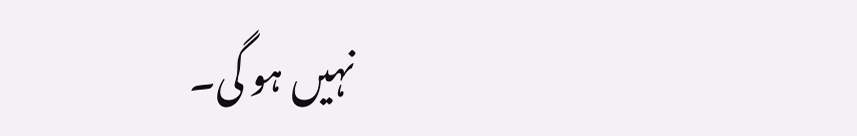نہیں ہو گی۔